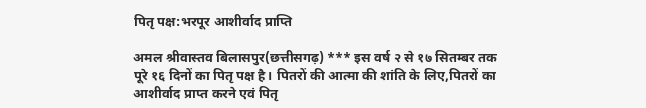पितृ पक्ष:भरपूर आशीर्वाद प्राप्ति

अमल श्रीवास्तव बिलासपुर(छत्तीसगढ़) *** इस वर्ष २ से १७ सितम्बर तक पूरे १६ दिनों का पितृ पक्ष है। पितरों की आत्मा की शांति के लिए,पितरों का आशीर्वाद प्राप्त करने एवं पितृ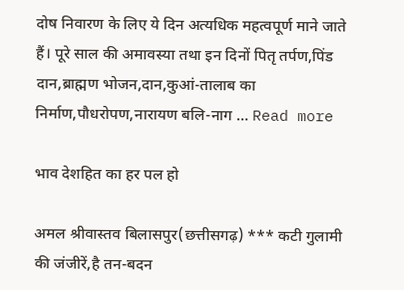दोष निवारण के लिए ये दिन अत्यधिक महत्वपूर्ण माने जाते हैं। पूरे साल की अमावस्या तथा इन दिनों पितृ तर्पण,पिंड दान,ब्राह्मण भोजन,दान,कुआं-तालाब का निर्माण,पौधरोपण,नारायण बलि-नाग … Read more

भाव देशहित का हर पल हो

अमल श्रीवास्तव बिलासपुर(छत्तीसगढ़) *** कटी गुलामी की जंजीरें,है तन-बदन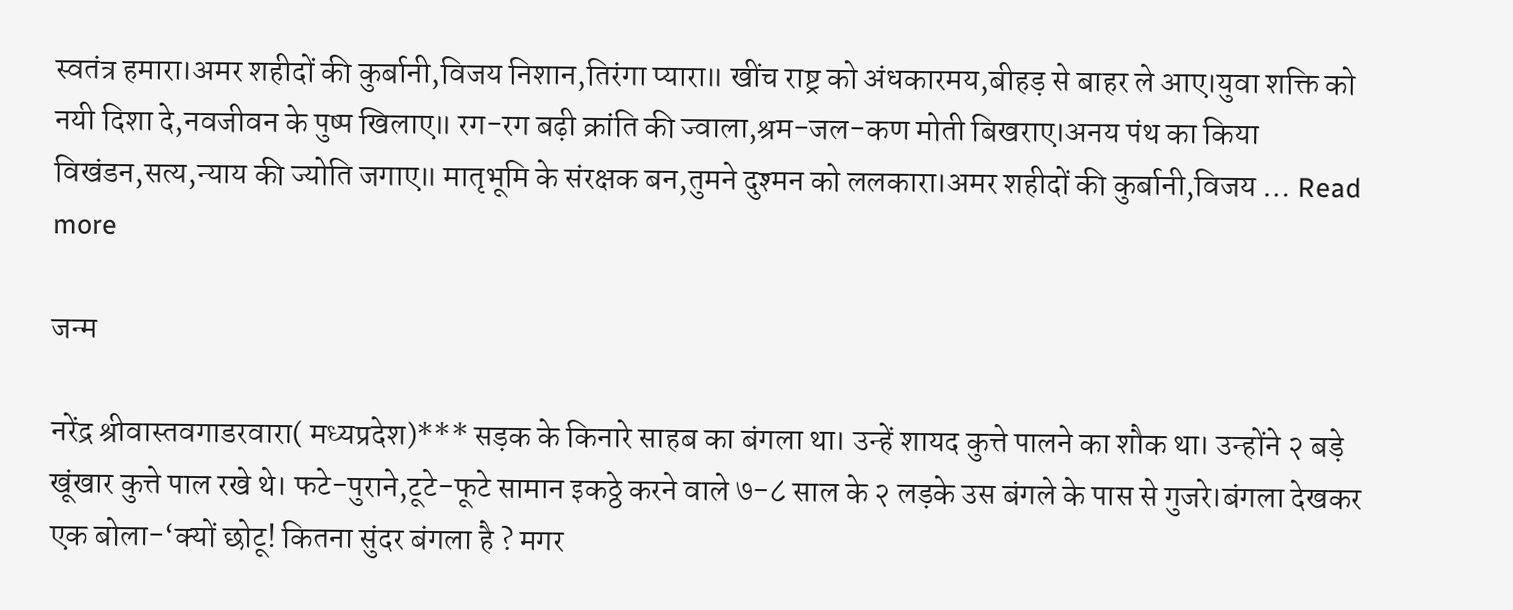स्वतंत्र हमारा।अमर शहीदों की कुर्बानी,विजय निशान,तिरंगा प्यारा॥ खींच राष्ट्र को अंधकारमय,बीहड़ से बाहर ले आए।युवा शक्ति को नयी दिशा दे,नवजीवन के पुष्प खिलाए॥ रग-रग बढ़ी क्रांति की ज्वाला,श्रम-जल-कण मोती बिखराए।अनय पंथ का किया विखंडन,सत्य,न्याय की ज्योति जगाए॥ मातृभूमि के संरक्षक बन,तुमने दुश्मन को ललकारा।अमर शहीदों की कुर्बानी,विजय … Read more

जन्म

नरेंद्र श्रीवास्तवगाडरवारा( मध्यप्रदेश)*** सड़क के किनारे साहब का बंगला था। उन्हें शायद कुत्ते पालने का शौक था। उन्होंने २ बड़े खूंखार कुत्ते पाल रखे थे। फटे-पुराने,टूटे-फूटे सामान इकठ्ठे करने वाले ७-८ साल के २ लड़के उस बंगले के पास से गुजरे।बंगला देखकर एक बोला-‘क्यों छोटू! कितना सुंदर बंगला है ? मगर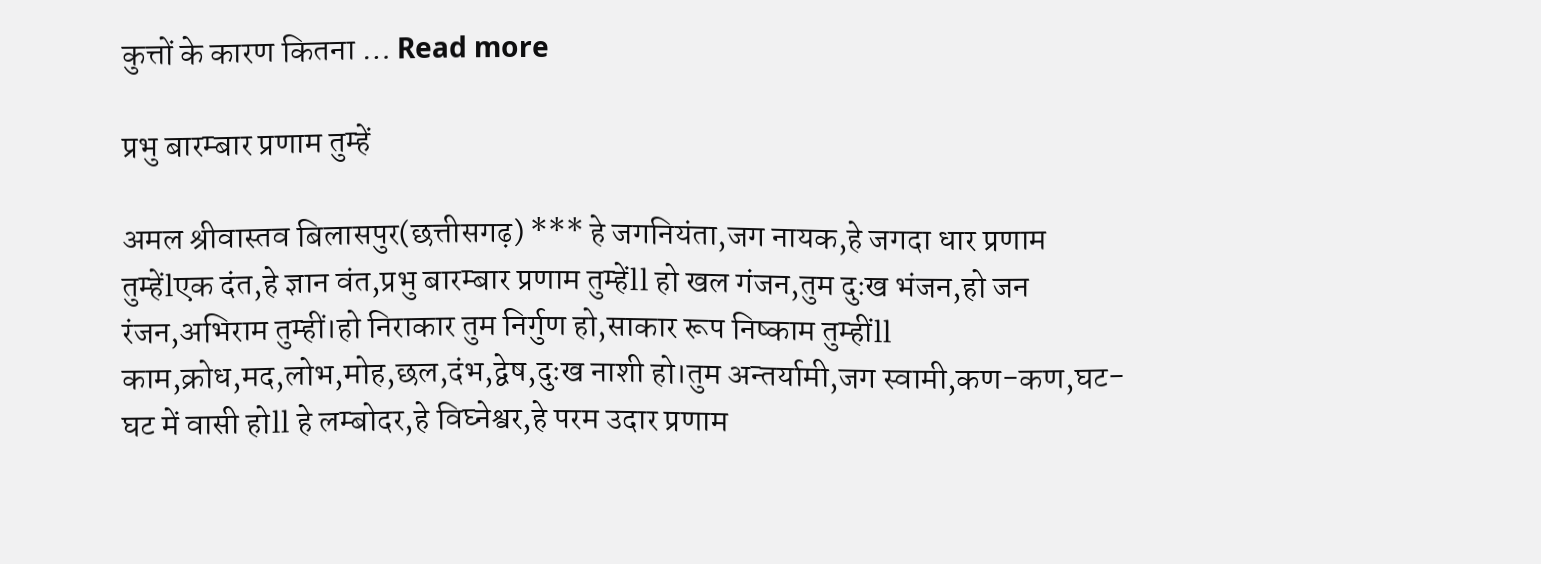कुत्तों के कारण कितना … Read more

प्रभु बारम्बार प्रणाम तुम्हें

अमल श्रीवास्तव बिलासपुर(छत्तीसगढ़) *** हे जगनियंता,जग नायक,हे जगदा धार प्रणाम तुम्हेंlएक दंत,हे ज्ञान वंत,प्रभु बारम्बार प्रणाम तुम्हेंll हो खल गंजन,तुम दुःख भंजन,हो जन रंजन,अभिराम तुम्हीं।हो निराकार तुम निर्गुण हो,साकार रूप निष्काम तुम्हींll काम,क्रोध,मद,लोभ,मोह,छल,दंभ,द्वेष,दुःख नाशी हो।तुम अन्तर्यामी,जग स्वामी,कण-कण,घट-घट में वासी होll हे लम्बोदर,हे विघ्नेश्वर,हे परम उदार प्रणाम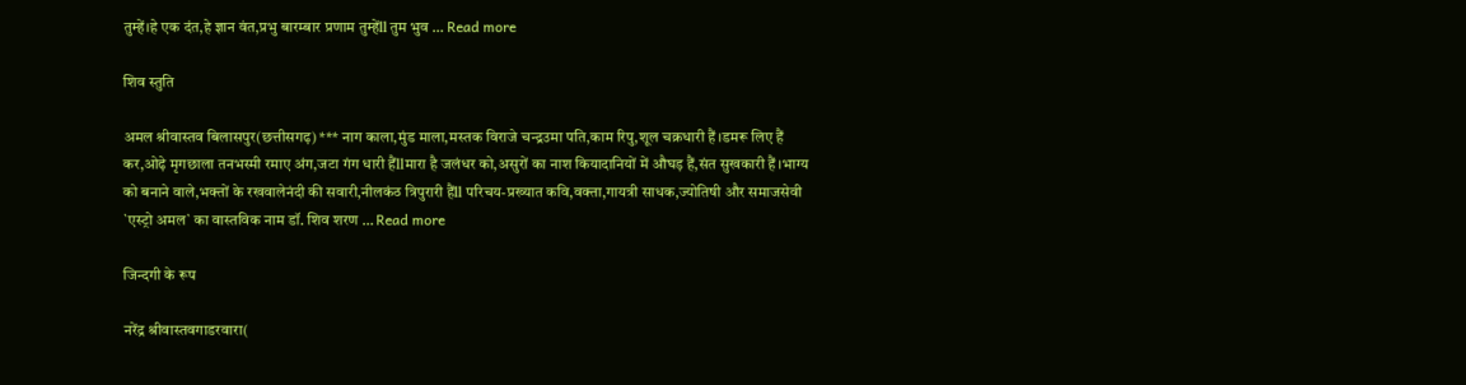तुम्हें।हे एक दंत,हे ज्ञान वंत,प्रभु बारम्बार प्रणाम तुम्हेंll तुम भुव … Read more

शिव स्तुति

अमल श्रीवास्तव बिलासपुर(छत्तीसगढ़) *** नाग काला,मुंड माला,मस्तक विराजे चन्द्रउमा पति,काम रिपु,शूल चक्रधारी हैं।डमरू लिए हैं कर,ओढ़े मृगछाला तनभस्मी रमाए अंग,जटा गंग धारी हैंllमारा है जलंधर को,असुरों का नाश कियादानियों में औघड़ हैं,संत सुखकारी हैं।भाग्य को बनाने वाले,भक्तों के रखवालेनंदी की सवारी,नीलकंठ त्रिपुरारी हैंll परिचय-प्रख्यात कवि,वक्ता,गायत्री साधक,ज्योतिषी और समाजसेवी `एस्ट्रो अमल` का वास्तविक नाम डॉ. शिव शरण … Read more

जिन्दगी के रूप

नरेंद्र श्रीवास्तवगाडरवारा(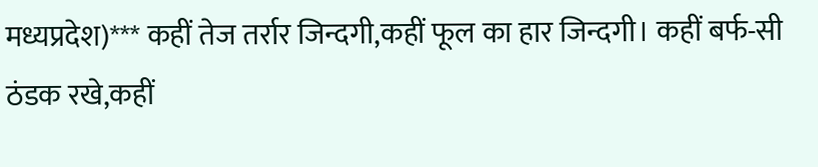मध्यप्रदेश)*** कहीं तेज तर्रार जिन्दगी,कहीं फूल का हार जिन्दगी। कहीं बर्फ-सी ठंडक रखे,कहीं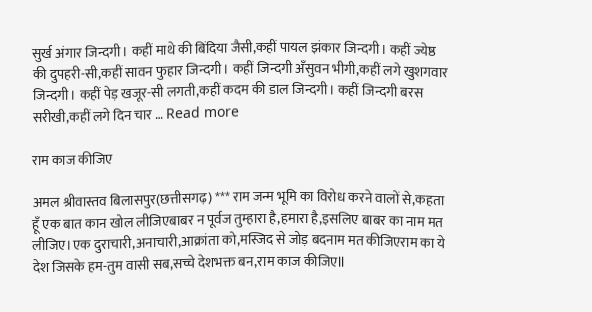सुर्ख अंगार जिन्दगी। कहीं माथे की बिंदिया जैसी,कहीं पायल झंकार जिन्दगी। कहीं ज्येष्ठ की दुपहरी-सी,कहीं सावन फुहार जिन्दगी। कहीं जिन्दगी अँसुवन भीगी,कहीं लगे खुशगवार जिन्दगी। कहीं पेड़ खजूर-सी लगती,कहीं कदम की डाल जिन्दगी। कहीं जिन्दगी बरस सरीखी,कहीं लगे दिन चार … Read more

राम काज कीजिए

अमल श्रीवास्तव बिलासपुर(छत्तीसगढ़) *** राम जन्म भूमि का विरोध करने वालों से,कहता हूँ एक बात कान खोल लीजिएबाबर न पूर्वज तुम्हारा है,हमारा है,इसलिए बाबर का नाम मत लीजिए।एक दुराचारी,अनाचारी,आक्रांता को,मस्जिद से जोड़ बदनाम मत कीजिएराम का ये देश जिसके हम-तुम वासी सब,सच्चे देशभक्त बन,राम काज कीजिएll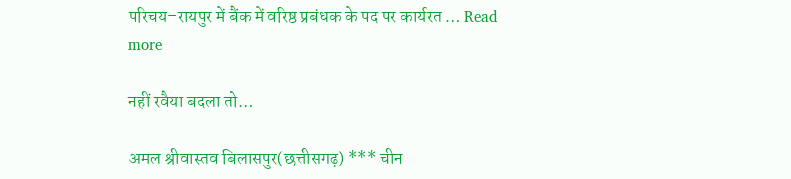परिचय–रायपुर में बैंक में वरिष्ठ प्रबंधक के पद पर कार्यरत … Read more

नहीं रवैया बदला तो…

अमल श्रीवास्तव बिलासपुर(छत्तीसगढ़) *** चीन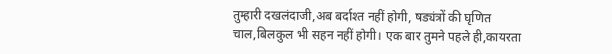तुम्हारी दखलंदाजी,अब बर्दाश्त नहीं होगी, षड्यंत्रों की घृणित चाल,बिलकुल भी सहन नहीं होगी। एक बार तुमने पहले ही,कायरता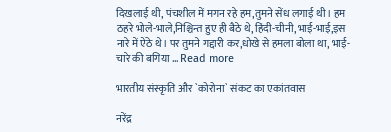दिखलाई थी, पंचशील में मगन रहे हम,तुमने सेंध लगाई थी। हम ठहरे भोले-भाले,निश्चिन्त हुए ही बैठे थे, हिंदी-चीनी,भाई-भाई,इस नारे में ऐंठे थे। पर तुमने गद्दारी कर,धोखे से हमला बोला था, भाई-चारे की बगिया … Read more

भारतीय संस्कृति और `कोरोना` संकट का एकांतवास

नरेंद्र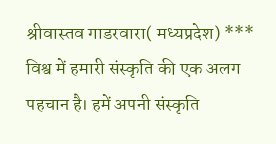श्रीवास्तव गाडरवारा( मध्यप्रदेश) *** विश्व में हमारी संस्कृति की एक अलग पहचान है। हमें अपनी संस्कृति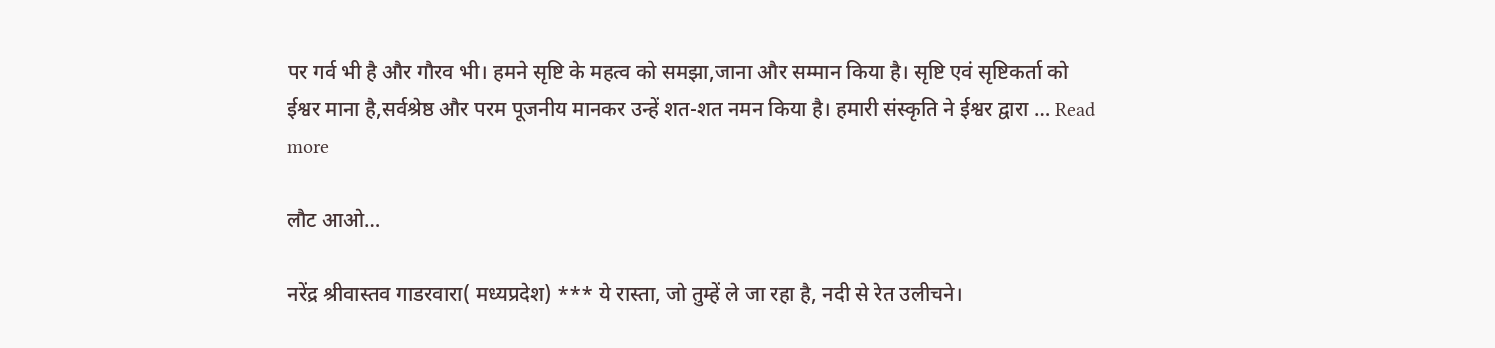पर गर्व भी है और गौरव भी। हमने सृष्टि के महत्व को समझा,जाना और सम्मान किया है। सृष्टि एवं सृष्टिकर्ता को ईश्वर माना है,सर्वश्रेष्ठ और परम पूजनीय मानकर उन्हें शत-शत नमन किया है। हमारी संस्कृति ने ईश्वर द्वारा … Read more

लौट आओ…

नरेंद्र श्रीवास्तव गाडरवारा( मध्यप्रदेश) *** ये रास्ता, जो तुम्हें ले जा रहा है, नदी से रेत उलीचने।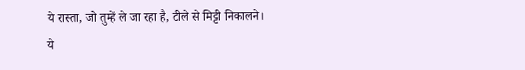ये रास्ता, जो तुम्हें ले जा रहा है, टीले से मिट्टी निकालने। ये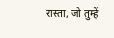रास्ता, जो तुम्हें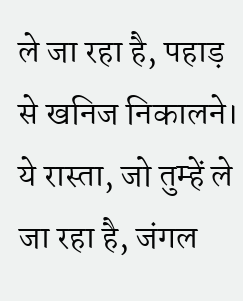ले जा रहा है, पहाड़ से खनिज निकालने। ये रास्ता, जो तुम्हें ले जा रहा है, जंगल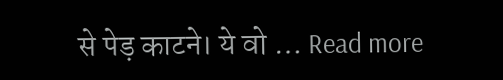से पेड़ काटने। ये वो … Read more